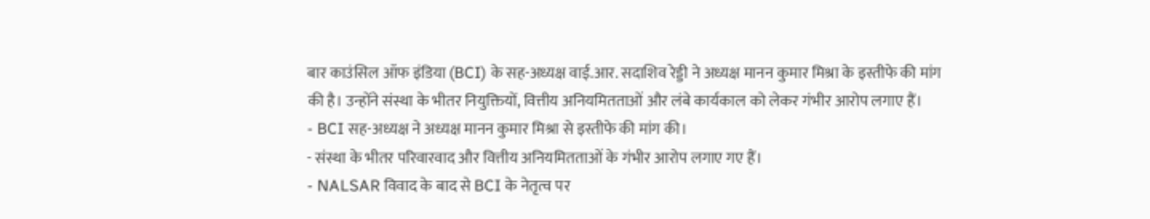बार काउंसिल ऑफ इंडिया (BCI) के सह-अध्यक्ष वाई.आर. सदाशिव रेड्डी ने अध्यक्ष मानन कुमार मिश्रा के इस्तीफे की मांग की है। उन्होंने संस्था के भीतर नियुक्तियों, वित्तीय अनियमितताओं और लंबे कार्यकाल को लेकर गंभीर आरोप लगाए हैं।
- BCI सह-अध्यक्ष ने अध्यक्ष मानन कुमार मिश्रा से इस्तीफे की मांग की।
- संस्था के भीतर परिवारवाद और वित्तीय अनियमितताओं के गंभीर आरोप लगाए गए हैं।
- NALSAR विवाद के बाद से BCI के नेतृत्व पर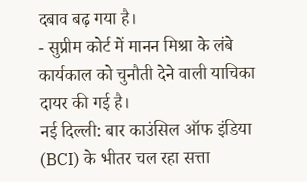दबाव बढ़ गया है।
- सुप्रीम कोर्ट में मानन मिश्रा के लंबे कार्यकाल को चुनौती देने वाली याचिका दायर की गई है।
नई दिल्ली: बार काउंसिल ऑफ इंडिया (BCI) के भीतर चल रहा सत्ता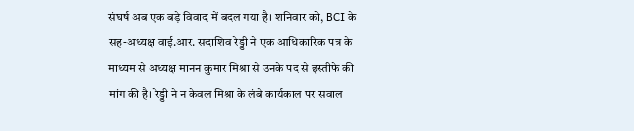संघर्ष अब एक बड़े विवाद में बदल गया है। शनिवार को, BCI के सह-अध्यक्ष वाई.आर. सदाशिव रेड्डी ने एक आधिकारिक पत्र के माध्यम से अध्यक्ष मानन कुमार मिश्रा से उनके पद से इस्तीफे की मांग की है। रेड्डी ने न केवल मिश्रा के लंबे कार्यकाल पर सवाल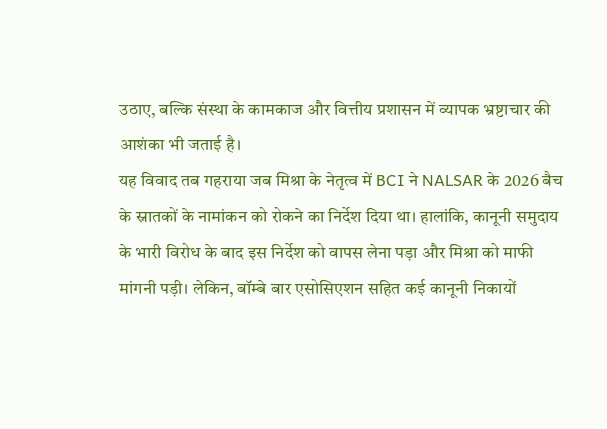उठाए, बल्कि संस्था के कामकाज और वित्तीय प्रशासन में व्यापक भ्रष्टाचार की आशंका भी जताई है।
यह विवाद तब गहराया जब मिश्रा के नेतृत्व में BCI ने NALSAR के 2026 बैच के स्नातकों के नामांकन को रोकने का निर्देश दिया था। हालांकि, कानूनी समुदाय के भारी विरोध के बाद इस निर्देश को वापस लेना पड़ा और मिश्रा को माफी मांगनी पड़ी। लेकिन, बॉम्बे बार एसोसिएशन सहित कई कानूनी निकायों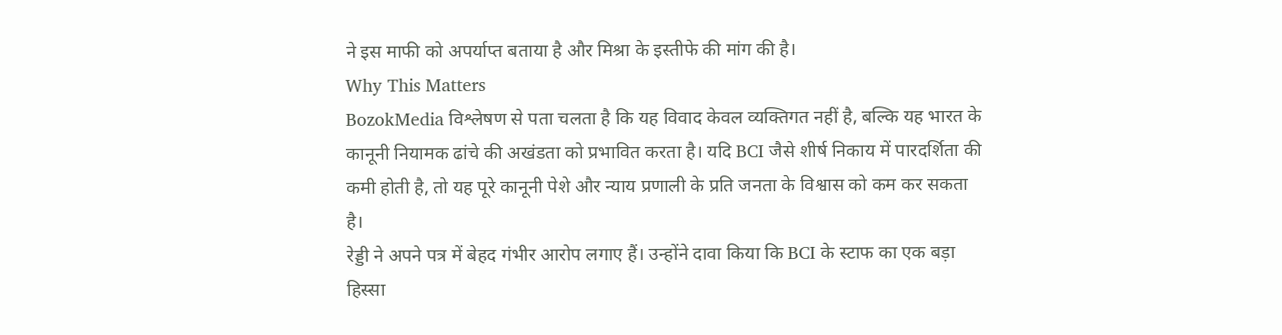ने इस माफी को अपर्याप्त बताया है और मिश्रा के इस्तीफे की मांग की है।
Why This Matters
BozokMedia विश्लेषण से पता चलता है कि यह विवाद केवल व्यक्तिगत नहीं है, बल्कि यह भारत के कानूनी नियामक ढांचे की अखंडता को प्रभावित करता है। यदि BCI जैसे शीर्ष निकाय में पारदर्शिता की कमी होती है, तो यह पूरे कानूनी पेशे और न्याय प्रणाली के प्रति जनता के विश्वास को कम कर सकता है।
रेड्डी ने अपने पत्र में बेहद गंभीर आरोप लगाए हैं। उन्होंने दावा किया कि BCI के स्टाफ का एक बड़ा हिस्सा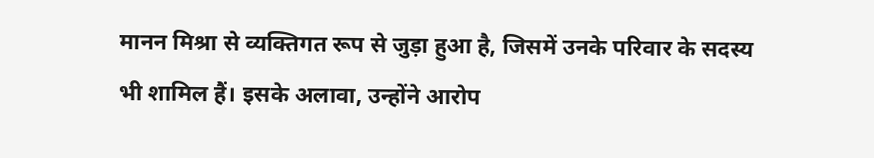मानन मिश्रा से व्यक्तिगत रूप से जुड़ा हुआ है, जिसमें उनके परिवार के सदस्य भी शामिल हैं। इसके अलावा, उन्होंने आरोप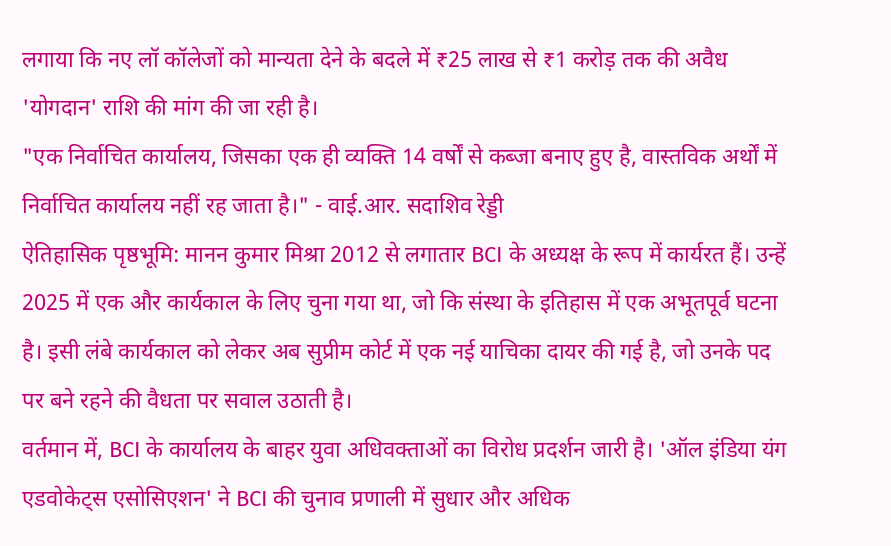लगाया कि नए लॉ कॉलेजों को मान्यता देने के बदले में ₹25 लाख से ₹1 करोड़ तक की अवैध 'योगदान' राशि की मांग की जा रही है।
"एक निर्वाचित कार्यालय, जिसका एक ही व्यक्ति 14 वर्षों से कब्जा बनाए हुए है, वास्तविक अर्थों में निर्वाचित कार्यालय नहीं रह जाता है।" - वाई.आर. सदाशिव रेड्डी
ऐतिहासिक पृष्ठभूमि: मानन कुमार मिश्रा 2012 से लगातार BCI के अध्यक्ष के रूप में कार्यरत हैं। उन्हें 2025 में एक और कार्यकाल के लिए चुना गया था, जो कि संस्था के इतिहास में एक अभूतपूर्व घटना है। इसी लंबे कार्यकाल को लेकर अब सुप्रीम कोर्ट में एक नई याचिका दायर की गई है, जो उनके पद पर बने रहने की वैधता पर सवाल उठाती है।
वर्तमान में, BCI के कार्यालय के बाहर युवा अधिवक्ताओं का विरोध प्रदर्शन जारी है। 'ऑल इंडिया यंग एडवोकेट्स एसोसिएशन' ने BCI की चुनाव प्रणाली में सुधार और अधिक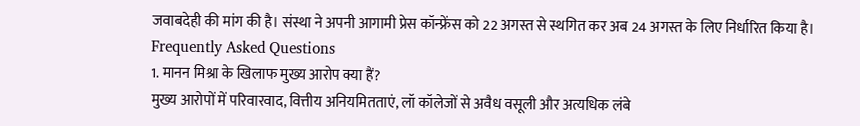जवाबदेही की मांग की है। संस्था ने अपनी आगामी प्रेस कॉन्फ्रेंस को 22 अगस्त से स्थगित कर अब 24 अगस्त के लिए निर्धारित किया है।
Frequently Asked Questions
1. मानन मिश्रा के खिलाफ मुख्य आरोप क्या हैं?
मुख्य आरोपों में परिवारवाद, वित्तीय अनियमितताएं, लॉ कॉलेजों से अवैध वसूली और अत्यधिक लंबे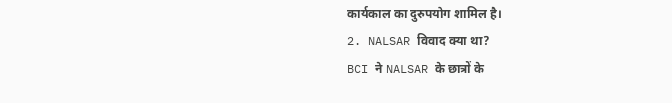कार्यकाल का दुरुपयोग शामिल है।
2. NALSAR विवाद क्या था?
BCI ने NALSAR के छात्रों के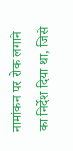नामांकन पर रोक लगाने का निर्देश दिया था, जिसे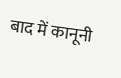बाद में कानूनी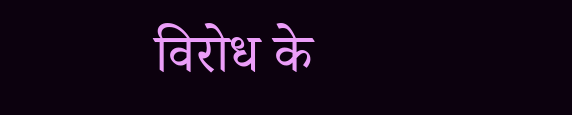विरोध के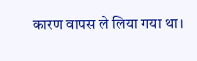कारण वापस ले लिया गया था।